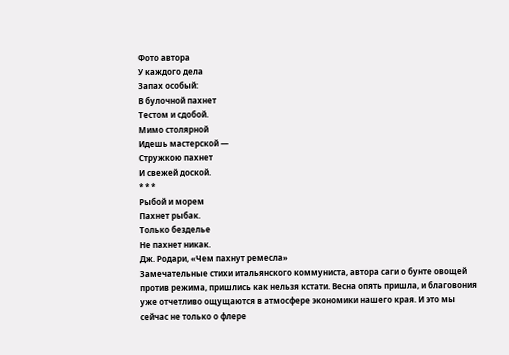Фото автора
У каждого дела
Запах особый:
В булочной пахнет
Тестом и сдобой.
Мимо столярной
Идешь мастерской —
Стружкою пахнет
И свежей доской.
* * *
Рыбой и морем
Пахнет рыбак.
Только безделье
Не пахнет никак.
Дж. Родари, «Чем пахнут ремесла»
Замечательные стихи итальянского коммуниста, автора саги о бунте овощей против режима, пришлись как нельзя кстати. Весна опять пришла, и благовония уже отчетливо ощущаются в атмосфере экономики нашего края. И это мы сейчас не только о флере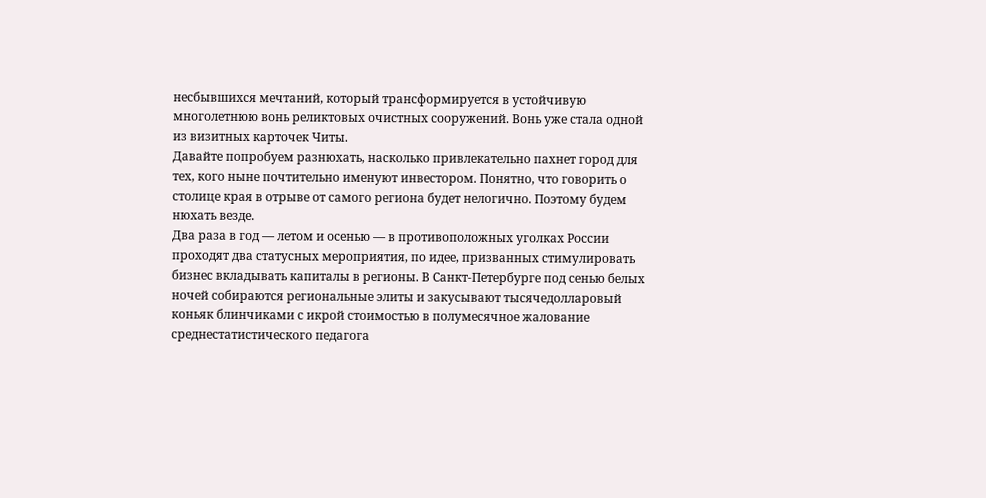несбывшихся мечтаний, который трансформируется в устойчивую многолетнюю вонь реликтовых очистных сооружений. Вонь уже стала одной из визитных карточек Читы.
Давайте попробуем разнюхать, насколько привлекательно пахнет город для тех, кого ныне почтительно именуют инвестором. Понятно, что говорить о столице края в отрыве от самого региона будет нелогично. Поэтому будем нюхать везде.
Два раза в год — летом и осенью — в противоположных уголках России проходят два статусных мероприятия, по идее, призванных стимулировать бизнес вкладывать капиталы в регионы. В Санкт-Петербурге под сенью белых ночей собираются региональные элиты и закусывают тысячедолларовый коньяк блинчиками с икрой стоимостью в полумесячное жалование среднестатистического педагога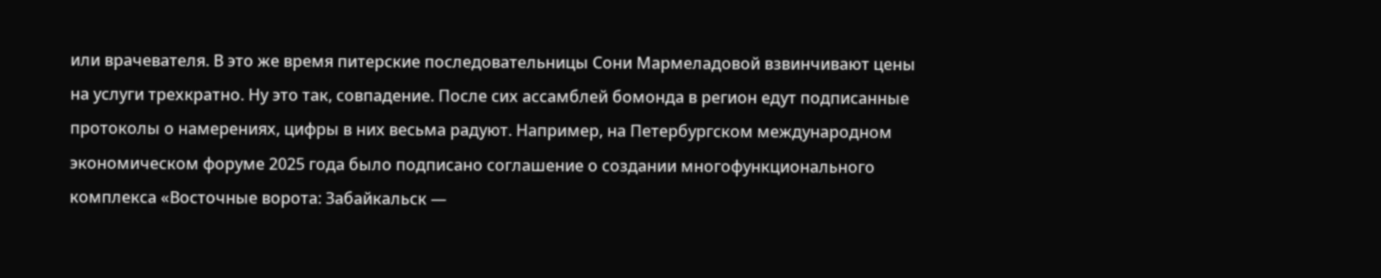или врачевателя. В это же время питерские последовательницы Сони Мармеладовой взвинчивают цены на услуги трехкратно. Ну это так, совпадение. После сих ассамблей бомонда в регион едут подписанные протоколы о намерениях, цифры в них весьма радуют. Например, на Петербургском международном экономическом форуме 2025 года было подписано соглашение о создании многофункционального комплекса «Восточные ворота: Забайкальск —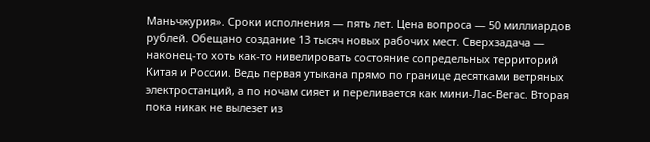Маньчжурия». Сроки исполнения — пять лет. Цена вопроса — 50 миллиардов рублей. Обещано создание 13 тысяч новых рабочих мест. Сверхзадача — наконец-то хоть как-то нивелировать состояние сопредельных территорий Китая и России. Ведь первая утыкана прямо по границе десятками ветряных электростанций, а по ночам сияет и переливается как мини-Лас-Вегас. Вторая пока никак не вылезет из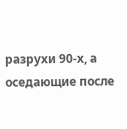разрухи 90-х, а оседающие после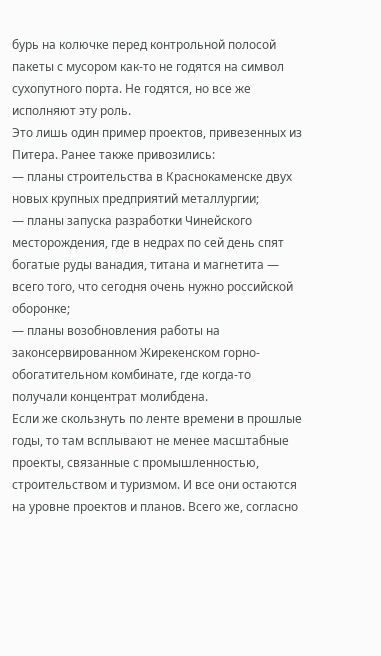бурь на колючке перед контрольной полосой пакеты с мусором как-то не годятся на символ сухопутного порта. Не годятся, но все же исполняют эту роль.
Это лишь один пример проектов, привезенных из Питера. Ранее также привозились:
— планы строительства в Краснокаменске двух новых крупных предприятий металлургии;
— планы запуска разработки Чинейского месторождения, где в недрах по сей день спят богатые руды ванадия, титана и магнетита — всего того, что сегодня очень нужно российской оборонке;
— планы возобновления работы на законсервированном Жирекенском горно-обогатительном комбинате, где когда-то получали концентрат молибдена.
Если же скользнуть по ленте времени в прошлые годы, то там всплывают не менее масштабные проекты, связанные с промышленностью, строительством и туризмом. И все они остаются на уровне проектов и планов. Всего же, согласно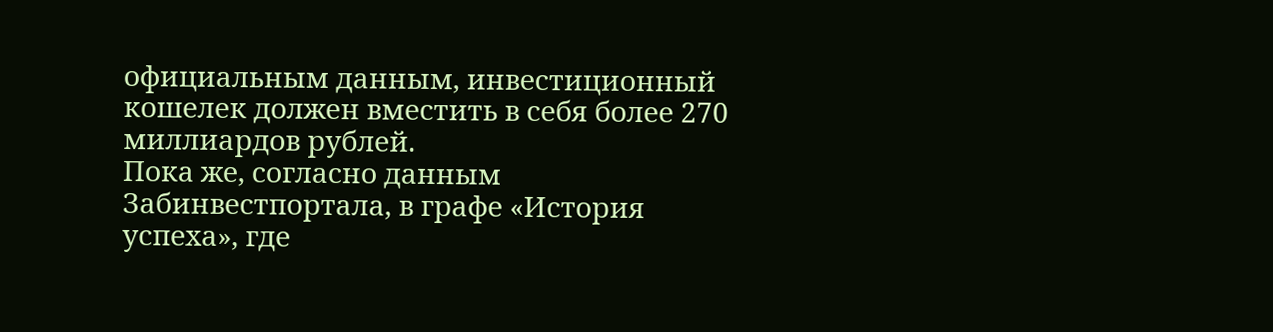официальным данным, инвестиционный кошелек должен вместить в себя более 270 миллиардов рублей.
Пока же, согласно данным Забинвестпортала, в графе «История успеха», где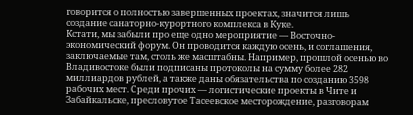говорится о полностью завершенных проектах, значится лишь создание санаторно-курортного комплекса в Куке.
Кстати, мы забыли про еще одно мероприятие — Восточно-экономический форум. Он проводится каждую осень, и соглашения, заключаемые там, столь же масштабны. Например, прошлой осенью во Владивостоке были подписаны протоколы на сумму более 282 миллиардов рублей, а также даны обязательства по созданию 3598 рабочих мест. Среди прочих — логистические проекты в Чите и Забайкальске, пресловутое Тасеевское месторождение, разговорам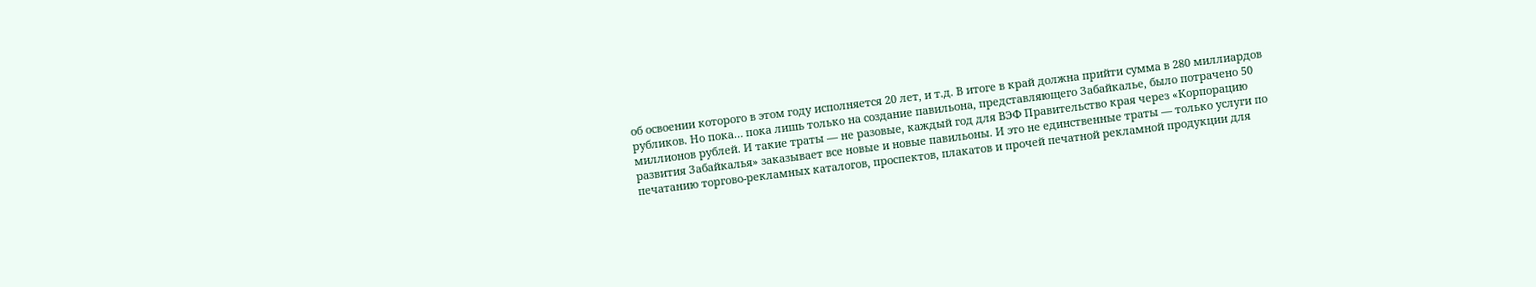об освоении которого в этом году исполняется 20 лет, и т.д. В итоге в край должна прийти сумма в 280 миллиардов рубликов. Но пока… пока лишь только на создание павильона, представляющего Забайкалье, было потрачено 50 миллионов рублей. И такие траты — не разовые, каждый год для ВЭФ Правительство края через «Корпорацию развития Забайкалья» заказывает все новые и новые павильоны. И это не единственные траты — только услуги по печатанию торгово-рекламных каталогов, проспектов, плакатов и прочей печатной рекламной продукции для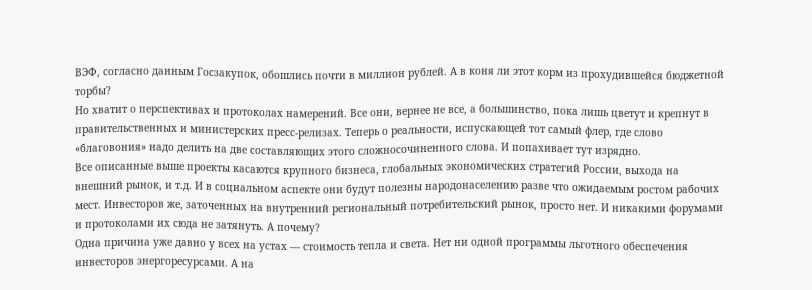ВЭФ, согласно данным Госзакупок, обошлись почти в миллион рублей. А в коня ли этот корм из прохудившейся бюджетной торбы?
Но хватит о перспективах и протоколах намерений. Все они, вернее не все, а большинство, пока лишь цветут и крепнут в правительственных и министерских пресс-релизах. Теперь о реальности, испускающей тот самый флер, где слово «благовония» надо делить на две составляющих этого сложносочиненного слова. И попахивает тут изрядно.
Все описанные выше проекты касаются крупного бизнеса, глобальных экономических стратегий России, выхода на внешний рынок, и т.д. И в социальном аспекте они будут полезны народонаселению разве что ожидаемым ростом рабочих мест. Инвесторов же, заточенных на внутренний региональный потребительский рынок, просто нет. И никакими форумами и протоколами их сюда не затянуть. А почему?
Одна причина уже давно у всех на устах — стоимость тепла и света. Нет ни одной программы льготного обеспечения инвесторов энергоресурсами. А на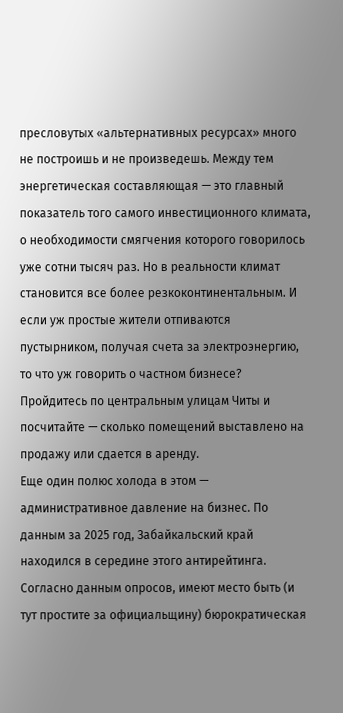пресловутых «альтернативных ресурсах» много не построишь и не произведешь. Между тем энергетическая составляющая — это главный показатель того самого инвестиционного климата, о необходимости смягчения которого говорилось уже сотни тысяч раз. Но в реальности климат становится все более резкоконтинентальным. И если уж простые жители отпиваются пустырником, получая счета за электроэнергию, то что уж говорить о частном бизнесе? Пройдитесь по центральным улицам Читы и посчитайте — сколько помещений выставлено на продажу или сдается в аренду.
Еще один полюс холода в этом — административное давление на бизнес. По данным за 2025 год, Забайкальский край находился в середине этого антирейтинга. Согласно данным опросов, имеют место быть (и тут простите за официальщину) бюрократическая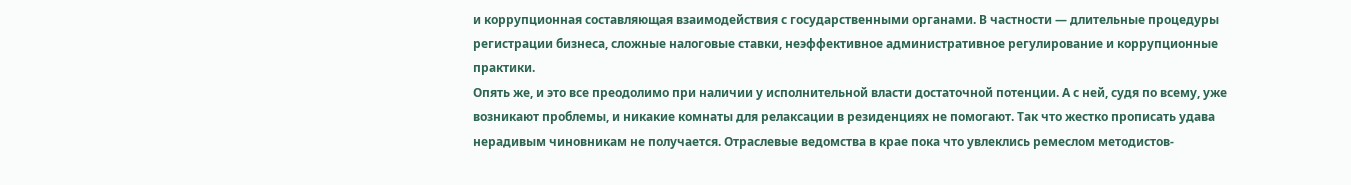и коррупционная составляющая взаимодействия с государственными органами. В частности — длительные процедуры регистрации бизнеса, сложные налоговые ставки, неэффективное административное регулирование и коррупционные практики.
Опять же, и это все преодолимо при наличии у исполнительной власти достаточной потенции. А с ней, судя по всему, уже возникают проблемы, и никакие комнаты для релаксации в резиденциях не помогают. Так что жестко прописать удава нерадивым чиновникам не получается. Отраслевые ведомства в крае пока что увлеклись ремеслом методистов-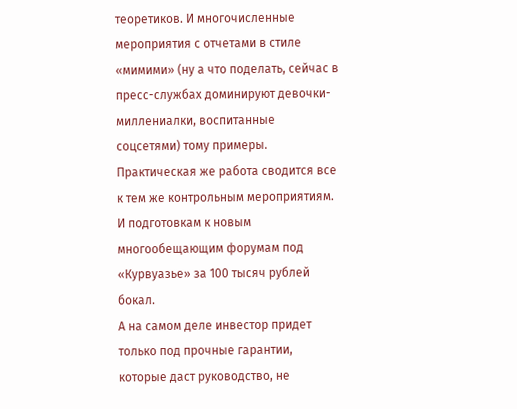теоретиков. И многочисленные мероприятия с отчетами в стиле «мимими» (ну а что поделать, сейчас в пресс-службах доминируют девочки-миллениалки, воспитанные соцсетями) тому примеры. Практическая же работа сводится все к тем же контрольным мероприятиям. И подготовкам к новым многообещающим форумам под «Курвуазье» за 100 тысяч рублей бокал.
А на самом деле инвестор придет только под прочные гарантии, которые даст руководство, не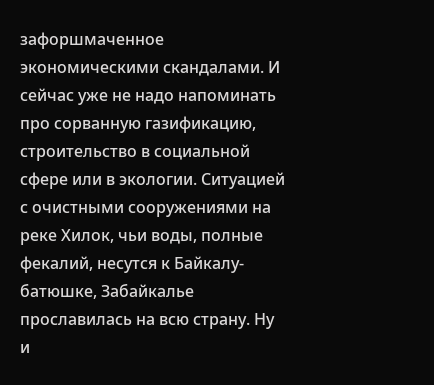зафоршмаченное экономическими скандалами. И сейчас уже не надо напоминать про сорванную газификацию, строительство в социальной сфере или в экологии. Ситуацией с очистными сооружениями на реке Хилок, чьи воды, полные фекалий, несутся к Байкалу-батюшке, Забайкалье прославилась на всю страну. Ну и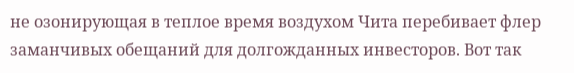не озонирующая в теплое время воздухом Чита перебивает флер заманчивых обещаний для долгожданных инвесторов. Вот так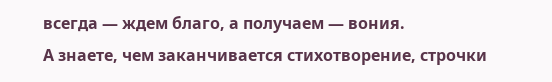всегда — ждем благо, а получаем — вония.
А знаете, чем заканчивается стихотворение, строчки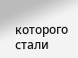которого стали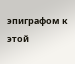эпиграфом к этой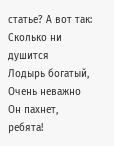статье? А вот так:
Сколько ни душится
Лодырь богатый,
Очень неважно
Он пахнет, ребята!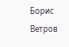Борис Ветров